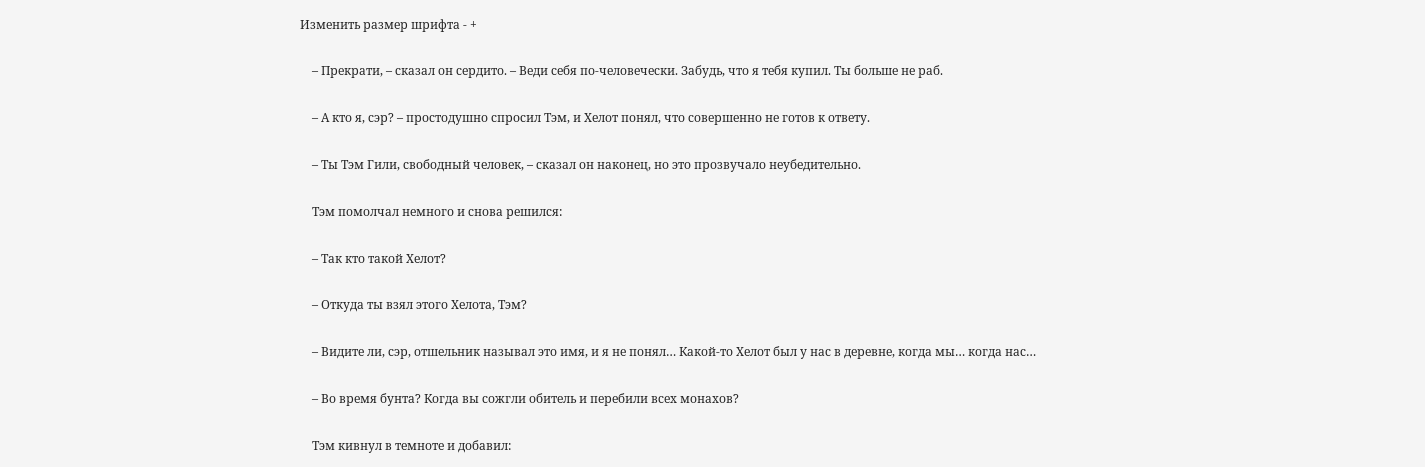Изменить размер шрифта - +

    – Прекрати, – сказал он сердито. – Веди себя по-человечески. Забудь, что я тебя купил. Ты больше не раб.

    – А кто я, сэр? – простодушно спросил Тэм, и Хелот понял, что совершенно не готов к ответу.

    – Ты Тэм Гили, свободный человек, – сказал он наконец, но это прозвучало неубедительно.

    Тэм помолчал немного и снова решился:

    – Так кто такой Хелот?

    – Откуда ты взял этого Хелота, Тэм?

    – Видите ли, сэр, отшельник называл это имя, и я не понял… Какой-то Хелот был у нас в деревне, когда мы… когда нас…

    – Во время бунта? Когда вы сожгли обитель и перебили всех монахов?

    Тэм кивнул в темноте и добавил: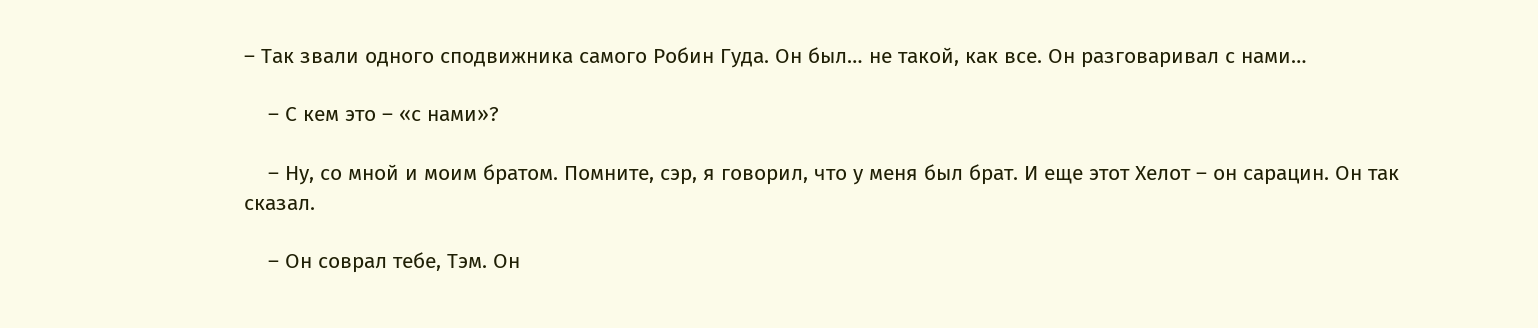– Так звали одного сподвижника самого Робин Гуда. Он был… не такой, как все. Он разговаривал с нами…

    – С кем это – «с нами»?

    – Ну, со мной и моим братом. Помните, сэр, я говорил, что у меня был брат. И еще этот Хелот – он сарацин. Он так сказал.

    – Он соврал тебе, Тэм. Он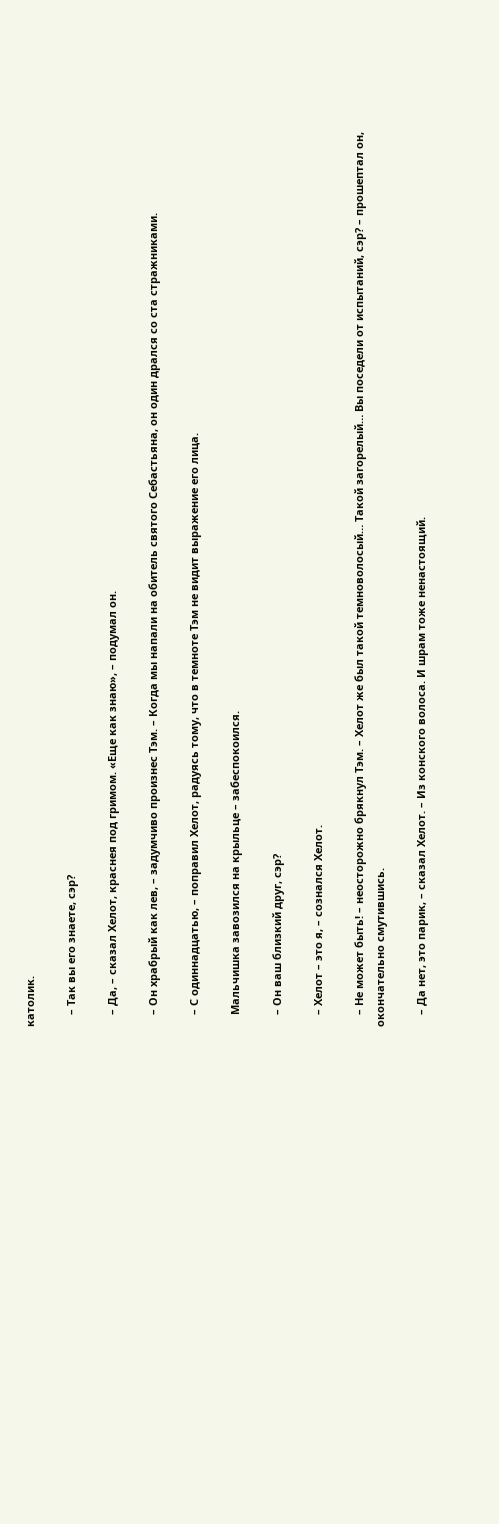католик.

    – Так вы его знаете, сэр?

    – Да, – сказал Хелот, краснея под гримом. «Еще как знаю», – подумал он.

    – Он храбрый как лев, – задумчиво произнес Тэм. – Когда мы напали на обитель святого Себастьяна, он один дрался со ста стражниками.

    – С одиннадцатью, – поправил Хелот, радуясь тому, что в темноте Тэм не видит выражение его лица.

    Мальчишка завозился на крыльце – забеспокоился.

    – Он ваш близкий друг, сэр?

    – Хелот – это я, – сознался Хелот.

    – Не может быть! – неосторожно брякнул Тэм. – Хелот же был такой темноволосый… Такой загорелый… Вы поседели от испытаний, сэр? – прошептал он, окончательно смутившись.

    – Да нет, это парик, – сказал Хелот. – Из конского волоса. И шрам тоже ненастоящий.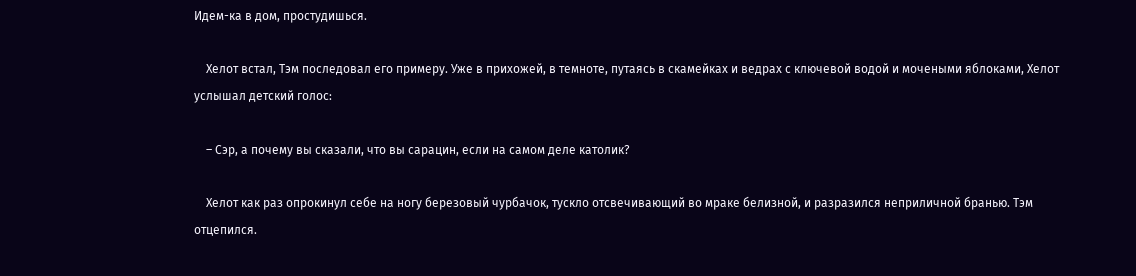Идем-ка в дом, простудишься.

    Хелот встал, Тэм последовал его примеру. Уже в прихожей, в темноте, путаясь в скамейках и ведрах с ключевой водой и мочеными яблоками, Хелот услышал детский голос:

    – Сэр, а почему вы сказали, что вы сарацин, если на самом деле католик?

    Хелот как раз опрокинул себе на ногу березовый чурбачок, тускло отсвечивающий во мраке белизной, и разразился неприличной бранью. Тэм отцепился.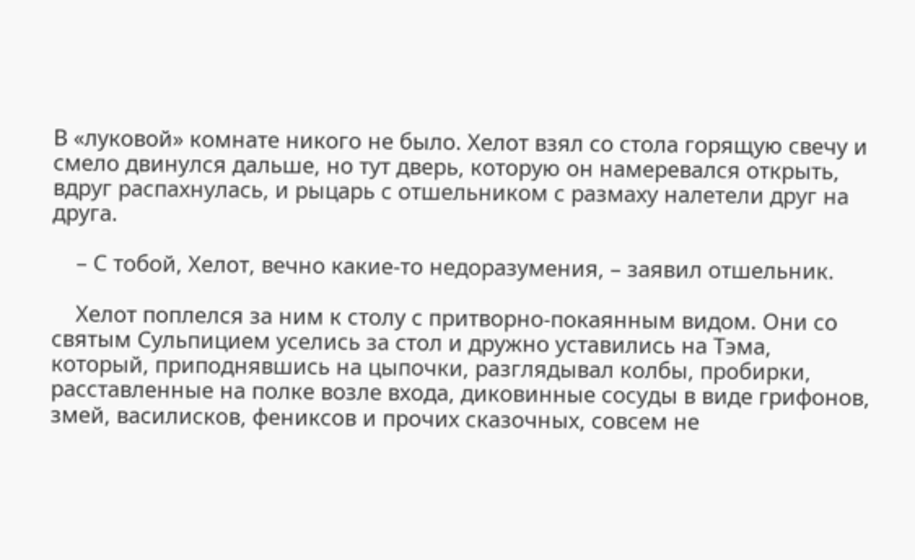В «луковой» комнате никого не было. Хелот взял со стола горящую свечу и смело двинулся дальше, но тут дверь, которую он намеревался открыть, вдруг распахнулась, и рыцарь с отшельником с размаху налетели друг на друга.

    – С тобой, Хелот, вечно какие-то недоразумения, – заявил отшельник.

    Хелот поплелся за ним к столу с притворно-покаянным видом. Они со святым Сульпицием уселись за стол и дружно уставились на Тэма, который, приподнявшись на цыпочки, разглядывал колбы, пробирки, расставленные на полке возле входа, диковинные сосуды в виде грифонов, змей, василисков, фениксов и прочих сказочных, совсем не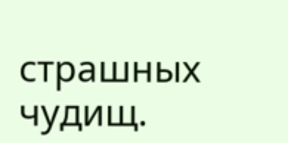страшных чудищ.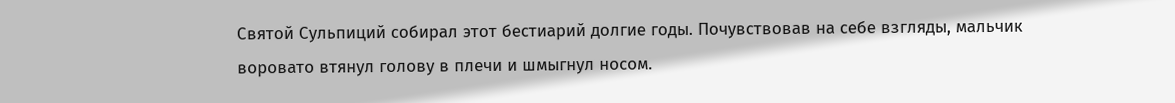Святой Сульпиций собирал этот бестиарий долгие годы. Почувствовав на себе взгляды, мальчик воровато втянул голову в плечи и шмыгнул носом.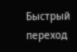Быстрый переход